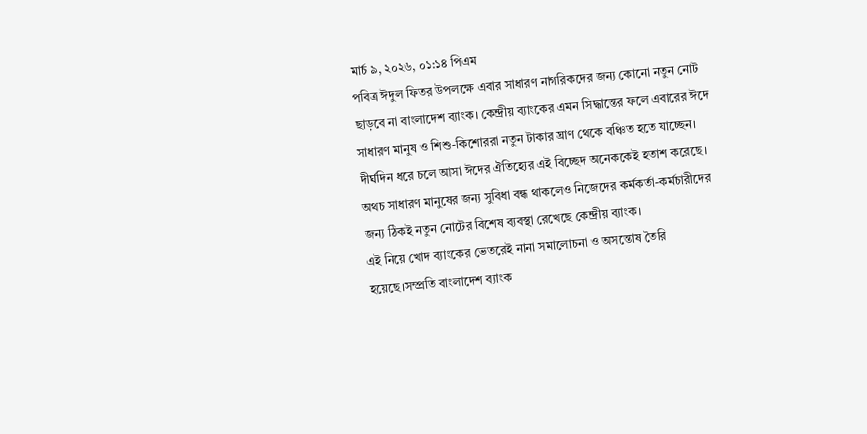মার্চ ৯, ২০২৬, ০১:১৪ পিএম
পবিত্র ঈদুল ফিতর উপলক্ষে এবার সাধারণ নাগরিকদের জন্য কোনো নতুন নোট ছাড়বে না বাংলাদেশ ব্যাংক। কেন্দ্রীয় ব্যাংকের এমন সিদ্ধান্তের ফলে এবারের ঈদে সাধারণ মানুষ ও শিশু-কিশোররা নতুন টাকার ঘ্রাণ থেকে বঞ্চিত হতে যাচ্ছেন। দীর্ঘদিন ধরে চলে আসা ঈদের ঐতিহ্যের এই বিচ্ছেদ অনেককেই হতাশ করেছে। অথচ সাধারণ মানুষের জন্য সুবিধা বন্ধ থাকলেও নিজেদের কর্মকর্তা-কর্মচারীদের জন্য ঠিকই নতুন নোটের বিশেষ ব্যবস্থা রেখেছে কেন্দ্রীয় ব্যাংক।
এই নিয়ে খোদ ব্যাংকের ভেতরেই নানা সমালোচনা ও অসন্তোষ তৈরি হয়েছে।সম্প্রতি বাংলাদেশ ব্যাংক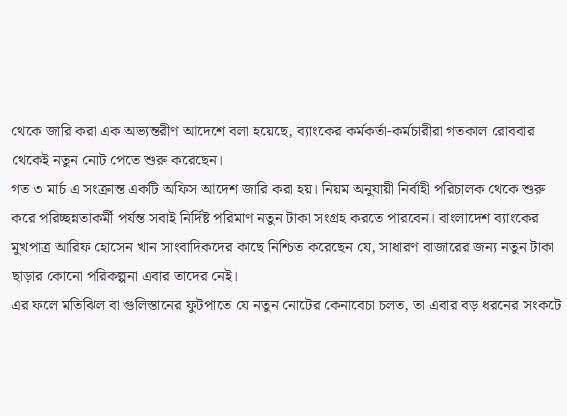থেকে জারি করা এক অভ্যন্তরীণ আদেশে বলা হয়েছে, ব্যাংকের কর্মকর্তা-কর্মচারীরা গতকাল রোববার থেকেই নতুন নোট পেতে শুরু করেছেন।
গত ৩ মার্চ এ সংক্রান্ত একটি অফিস আদেশ জারি করা হয়। নিয়ম অনুযায়ী নির্বাহী পরিচালক থেকে শুরু করে পরিচ্ছন্নতাকর্মী পর্যন্ত সবাই নির্দিষ্ট পরিমাণ নতুন টাকা সংগ্রহ করতে পারবেন। বাংলাদেশ ব্যাংকের মুখপাত্র আরিফ হোসেন খান সাংবাদিকদের কাছে নিশ্চিত করেছেন যে, সাধারণ বাজারের জন্য নতুন টাকা ছাড়ার কোনো পরিকল্পনা এবার তাদের নেই।
এর ফলে মতিঝিল বা গুলিস্তানের ফুটপাতে যে নতুন নোটের কেনাবেচা চলত, তা এবার বড় ধরনের সংকটে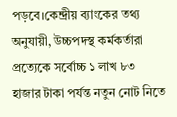পড়বে।কেন্দ্রীয় ব্যাংকের তথ্য অনুযায়ী, উচ্চপদস্থ কর্মকর্তারা প্রত্যেকে সর্বোচ্চ ১ লাখ ৮৩ হাজার টাকা পর্যন্ত নতুন নোট নিতে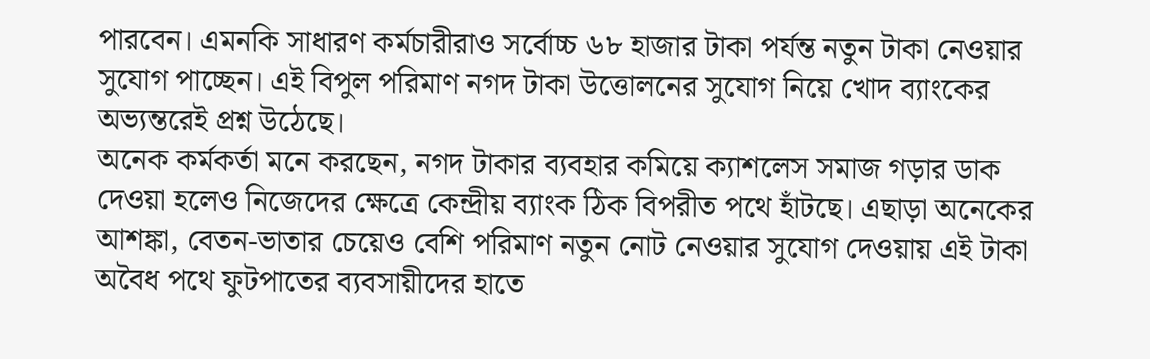পারবেন। এমনকি সাধারণ কর্মচারীরাও সর্বোচ্চ ৬৮ হাজার টাকা পর্যন্ত নতুন টাকা নেওয়ার সুযোগ পাচ্ছেন। এই বিপুল পরিমাণ নগদ টাকা উত্তোলনের সুযোগ নিয়ে খোদ ব্যাংকের অভ্যন্তরেই প্রশ্ন উঠেছে।
অনেক কর্মকর্তা মনে করছেন, নগদ টাকার ব্যবহার কমিয়ে ক্যাশলেস সমাজ গড়ার ডাক দেওয়া হলেও নিজেদের ক্ষেত্রে কেন্দ্রীয় ব্যাংক ঠিক বিপরীত পথে হাঁটছে। এছাড়া অনেকের আশঙ্কা, বেতন-ভাতার চেয়েও বেশি পরিমাণ নতুন নোট নেওয়ার সুযোগ দেওয়ায় এই টাকা অবৈধ পথে ফুটপাতের ব্যবসায়ীদের হাতে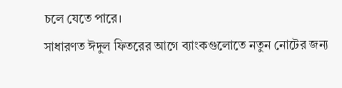চলে যেতে পারে।
সাধারণত ঈদুল ফিতরের আগে ব্যাংকগুলোতে নতুন নোটের জন্য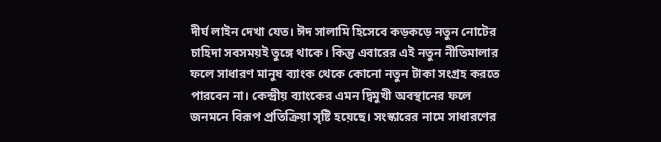দীর্ঘ লাইন দেখা যেত। ঈদ সালামি হিসেবে কড়কড়ে নতুন নোটের চাহিদা সবসময়ই তুঙ্গে থাকে। কিন্তু এবারের এই নতুন নীতিমালার ফলে সাধারণ মানুষ ব্যাংক থেকে কোনো নতুন টাকা সংগ্রহ করতে পারবেন না। কেন্দ্রীয় ব্যাংকের এমন দ্বিমুখী অবস্থানের ফলে জনমনে বিরূপ প্রতিক্রিয়া সৃষ্টি হয়েছে। সংস্কারের নামে সাধারণের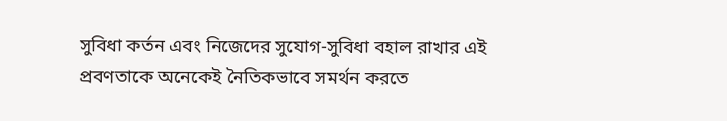সুবিধা কর্তন এবং নিজেদের সুযোগ-সুবিধা বহাল রাখার এই প্রবণতাকে অনেকেই নৈতিকভাবে সমর্থন করতে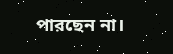পারছেন না।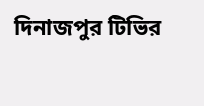দিনাজপুর টিভির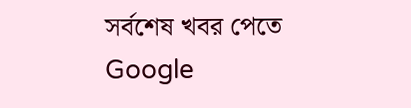সর্বশেষ খবর পেতে Google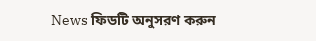News ফিডটি অনুসরণ করুন